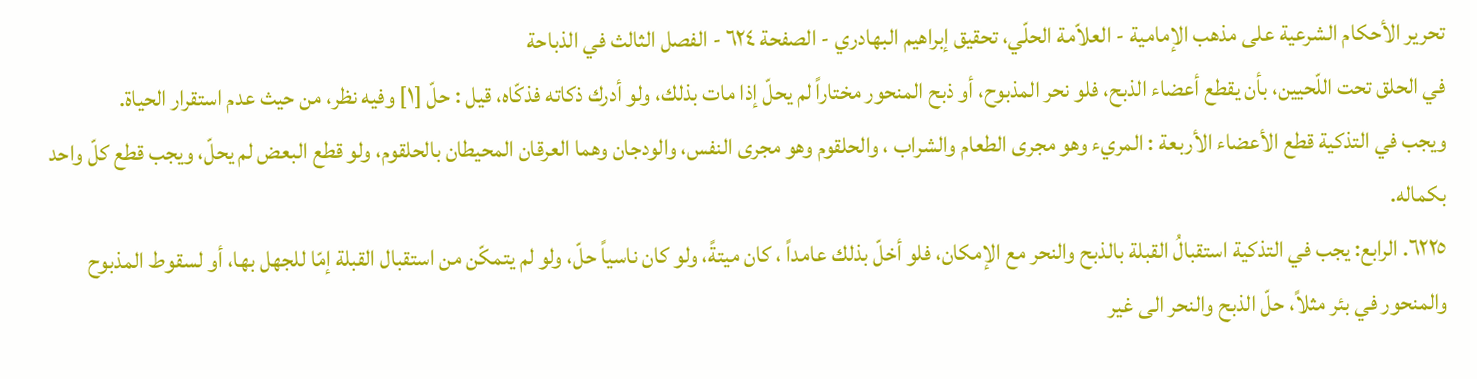تحرير الأحكام الشرعية على مذهب الإمامية - العلاّمة الحلّي، تحقيق إبراهيم البهادري - الصفحة ٦٢٤ - الفصل الثالث في الذباحة
في الحلق تحت اللّحيين، بأن يقطع أعضاء الذبح، فلو نحر المذبوح، أو ذبح المنحور مختاراً لم يحلّ إذا مات بذلك، ولو أدرك ذكاته فذكّاه، قيل : حلّ [١] وفيه نظر، من حيث عدم استقرار الحياة.
ويجب في التذكية قطع الأعضاء الأربعة : المريء وهو مجرى الطعام والشراب ، والحلقوم وهو مجرى النفس، والودجان وهما العرقان المحيطان بالحلقوم، ولو قطع البعض لم يحلّ، ويجب قطع كلّ واحد بكماله.
٦٢٢٥. الرابع: يجب في التذكية استقبالُ القبلة بالذبح والنحر مع الإمكان، فلو أخلّ بذلك عامداً ، كان ميتةً، ولو كان ناسياً حلّ، ولو لم يتمكّن من استقبال القبلة إمّا للجهل بها، أو لسقوط المذبوح والمنحور في بئر مثلاً، حلّ الذبح والنحر الى غير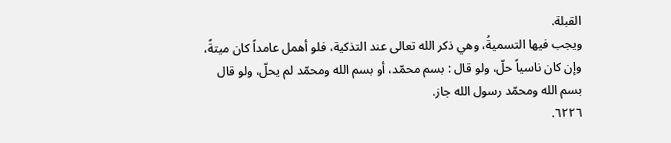القبلة.
ويجب فيها التسميةُ، وهي ذكر الله تعالى عند التذكية، فلو أهمل عامداً كان ميتةً، وإن كان ناسياً حلّ، ولو قال : بسم محمّد، أو بسم الله ومحمّد لم يحلّ، ولو قال بسم الله ومحمّد رسول الله جاز.
٦٢٢٦.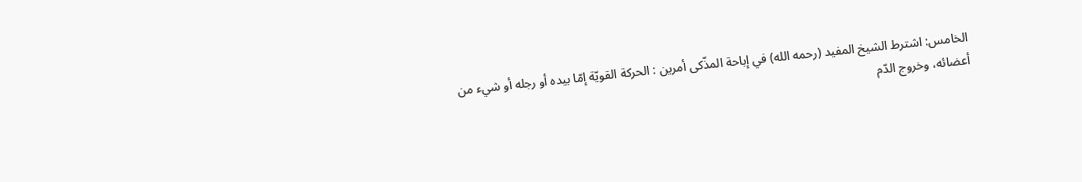الخامس: اشترط الشيخ المفيد (رحمه الله) في إباحة المذّكى أمرين : الحركة القويّة إمّا بيده أو رجله أو شيء من أعضائه، وخروج الدّم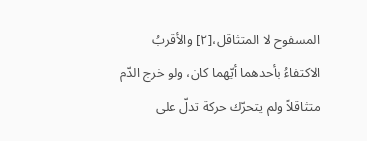المسفوح لا المتثاقل،[٢] والأقربُ الاكتفاءُ بأحدهما أيّهما كان، ولو خرج الدّم متثاقلاً ولم يتحرّك حركة تدلّ على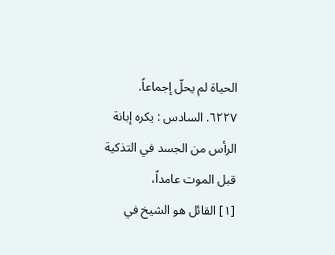الحياة لم يحلّ إجماعاً.
٦٢٢٧. السادس : يكره إبانة الرأس من الجسد في التذكية قبل الموت عامداً،
[١] القائل هو الشيخ في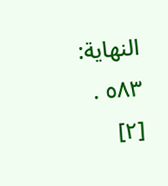النهاية: ٥٨٣ .
[٢]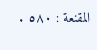المقنعة : ٥٨٠ .